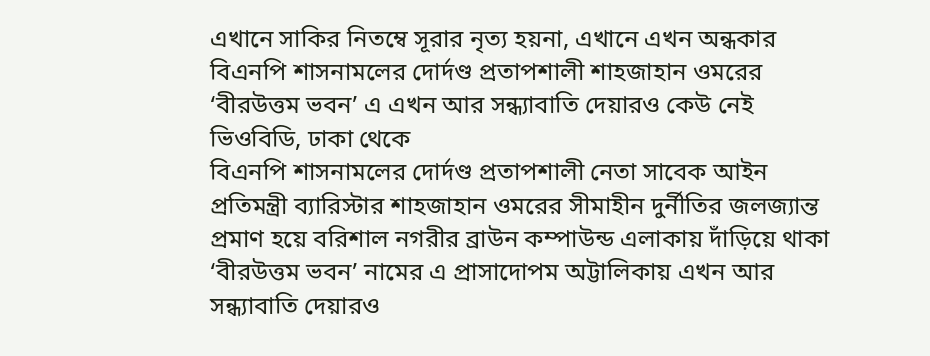এখানে সাকির নিতম্বে সূরার নৃত্য হয়না, এখানে এখন অন্ধকার
বিএনপি শাসনামলের দোর্দণ্ড প্রতাপশালী শাহজাহান ওমরের ‘বীরউত্তম ভবন’ এ এখন আর সন্ধ্যাবাতি দেয়ারও কেউ নেই
ভিওবিডি, ঢাকা থেকে
বিএনপি শাসনামলের দোর্দণ্ড প্রতাপশালী নেতা সাবেক আইন প্রতিমন্ত্রী ব্যারিস্টার শাহজাহান ওমরের সীমাহীন দুর্নীতির জলজ্যান্ত প্রমাণ হয়ে বরিশাল নগরীর ব্রাউন কম্পাউন্ড এলাকায় দাঁড়িয়ে থাকা ‘বীরউত্তম ভবন’ নামের এ প্রাসাদোপম অট্টালিকায় এখন আর সন্ধ্যাবাতি দেয়ারও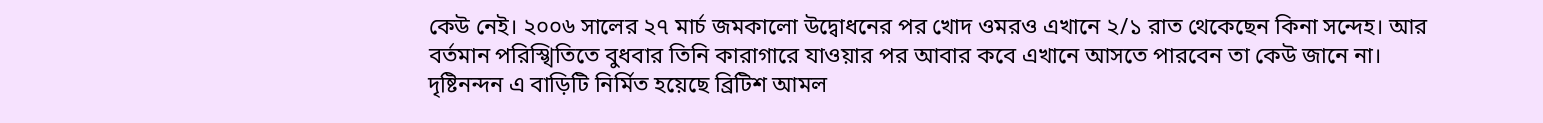কেউ নেই। ২০০৬ সালের ২৭ মার্চ জমকালো উদ্বোধনের পর খোদ ওমরও এখানে ২/১ রাত থেকেছেন কিনা সন্দেহ। আর বর্তমান পরিস্খিতিতে বুধবার তিনি কারাগারে যাওয়ার পর আবার কবে এখানে আসতে পারবেন তা কেউ জানে না। দৃষ্টিনন্দন এ বাড়িটি নির্মিত হয়েছে ব্রিটিশ আমল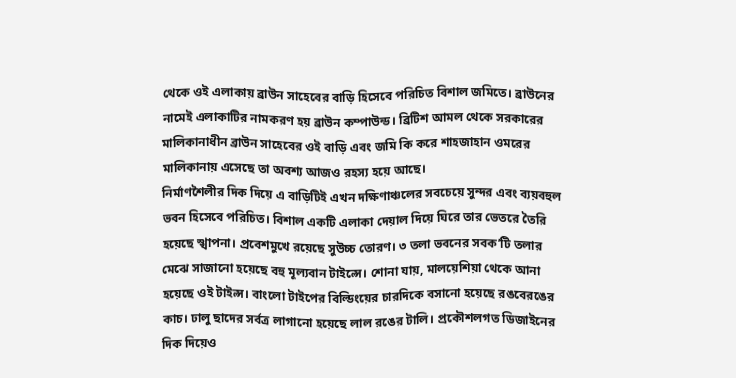থেকে ওই এলাকায় ব্রাউন সাহেবের বাড়ি হিসেবে পরিচিত বিশাল জমিতে। ব্রাউনের নামেই এলাকাটির নামকরণ হয় ব্রাউন কম্পাউন্ড। ব্রিটিশ আমল থেকে সরকারের মালিকানাধীন ব্রাউন সাহেবের ওই বাড়ি এবং জমি কি করে শাহজাহান ওমরের মালিকানায় এসেছে তা অবশ্য আজও রহস্য হয়ে আছে।
নির্মাণশৈলীর দিক দিয়ে এ বাড়িটিই এখন দক্ষিণাঞ্চলের সবচেয়ে সুন্দর এবং ব্যয়বহুল ভবন হিসেবে পরিচিত। বিশাল একটি এলাকা দেয়াল দিয়ে ঘিরে তার ভেতরে তৈরি হয়েছে স্খাপনা। প্রবেশমুখে রয়েছে সুউচ্চ তোরণ। ৩ তলা ভবনের সবক’টি তলার মেঝে সাজানো হয়েছে বহু মূল্যবান টাইল্সে। শোনা যায়, মালয়েশিয়া থেকে আনা হয়েছে ওই টাইল্স। বাংলো টাইপের বিল্ডিংয়ের চারদিকে বসানো হয়েছে রঙবেরঙের কাচ। ঢালু ছাদের সর্বত্র লাগানো হয়েছে লাল রঙের টালি। প্রকৌশলগত ডিজাইনের দিক দিয়েও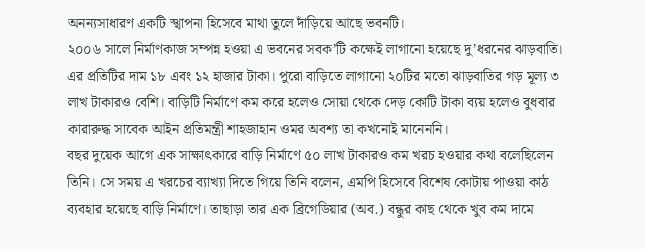অনন্যসাধারণ একটি স্খাপনা হিসেবে মাথা তুলে দাঁড়িয়ে আছে ভবনটি।
২০০৬ সালে নির্মাণকাজ সম্পন্ন হওয়া এ ভবনের সবক’টি কক্ষেই লাগানো হয়েছে দু’ধরনের ঝাড়বাতি। এর প্রতিটির দাম ১৮ এবং ১২ হাজার টাকা। পুরো বাড়িতে লাগানো ২০টির মতো ঝাড়বাতির গড় মূল্য ৩ লাখ টাকারও বেশি। বাড়িটি নির্মাণে কম করে হলেও সোয়া থেকে দেড় কোটি টাকা ব্যয় হলেও বুধবার কারারুদ্ধ সাবেক আইন প্রতিমন্ত্রী শাহজাহান ওমর অবশ্য তা কখনোই মানেননি।
বছর দুয়েক আগে এক সাক্ষাৎকারে বাড়ি নির্মাণে ৫০ লাখ টাকারও কম খরচ হওয়ার কথা বলেছিলেন তিনি। সে সময় এ খরচের ব্যাখ্যা দিতে গিয়ে তিনি বলেন, এমপি হিসেবে বিশেষ কোটায় পাওয়া কাঠ ব্যবহার হয়েছে বাড়ি নির্মাণে। তাছাড়া তার এক ব্রিগেডিয়ার (অব.) বন্ধুর কাছ থেকে খুব কম দামে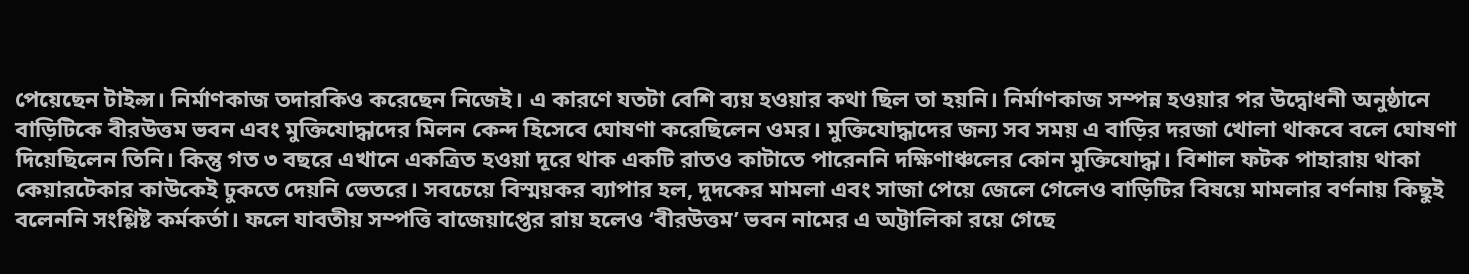পেয়েছেন টাইল্স। নির্মাণকাজ তদারকিও করেছেন নিজেই। এ কারণে যতটা বেশি ব্যয় হওয়ার কথা ছিল তা হয়নি। নির্মাণকাজ সম্পন্ন হওয়ার পর উদ্বোধনী অনুষ্ঠানে বাড়িটিকে বীরউত্তম ভবন এবং মুক্তিযোদ্ধাদের মিলন কেন্দ হিসেবে ঘোষণা করেছিলেন ওমর। মুক্তিযোদ্ধাদের জন্য সব সময় এ বাড়ির দরজা খোলা থাকবে বলে ঘোষণা দিয়েছিলেন তিনি। কিন্তু গত ৩ বছরে এখানে একত্রিত হওয়া দূরে থাক একটি রাতও কাটাতে পারেননি দক্ষিণাঞ্চলের কোন মুক্তিযোদ্ধা। বিশাল ফটক পাহারায় থাকা কেয়ারটেকার কাউকেই ঢুকতে দেয়নি ভেতরে। সবচেয়ে বিস্ময়কর ব্যাপার হল, দুদকের মামলা এবং সাজা পেয়ে জেলে গেলেও বাড়িটির বিষয়ে মামলার বর্ণনায় কিছুই বলেননি সংশ্লিষ্ট কর্মকর্তা। ফলে যাবতীয় সম্পত্তি বাজেয়াপ্তের রায় হলেও ‘বীরউত্তম’ ভবন নামের এ অট্টালিকা রয়ে গেছে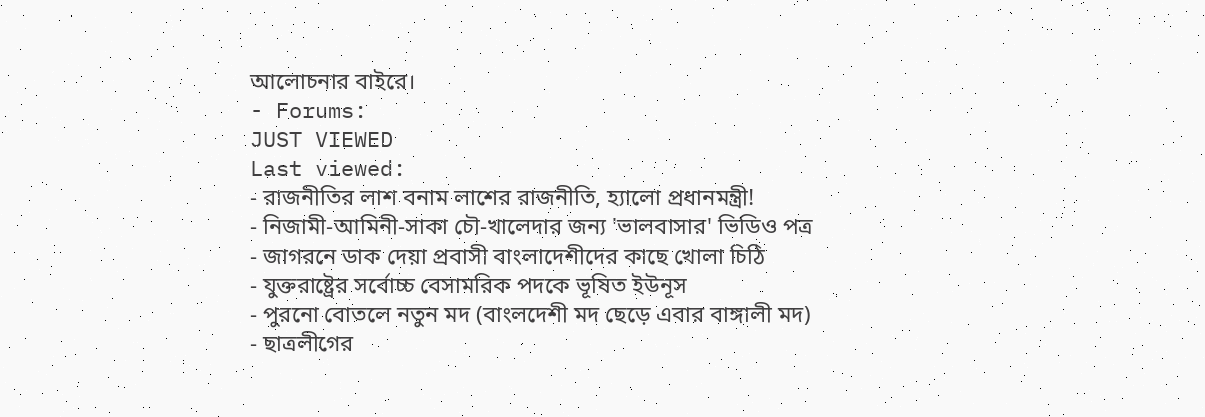আলোচনার বাইরে।
- Forums:
JUST VIEWED
Last viewed:
- রাজনীতির লাশ বনাম লাশের রাজনীতি, হ্যালো প্রধানমন্ত্রী!
- নিজামী-আমিনী-সাকা চৌ-খালেদার জন্য 'ভালবাসার' ভিডিও পত্র
- জাগরনে ডাক দেয়া প্রবাসী বাংলাদেশীদের কাছে খোলা চিঠি
- যুক্তরাষ্ট্রের সর্বোচ্চ বেসামরিক পদকে ভূষিত ইউনূস
- পুরনো বোতলে নতুন মদ (বাংলদেশী মদ ছেড়ে এবার বাঙ্গালী মদ)
- ছাত্রলীগের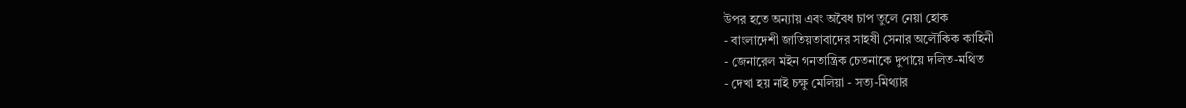উপর হতে অন্যায় এবং অবৈধ চাপ তুলে নেয়া হোক
- বাংলাদেশী জাতিয়তাবাদের সাহষী সেনার অলৌকিক কাহিনী
- জেনারেল মইন গনতান্ত্রিক চেতনাকে দুপায়ে দলিত-মথিত
- দেখা হয় নাই চক্ষু মেলিয়া - সত্য-মিথ্যার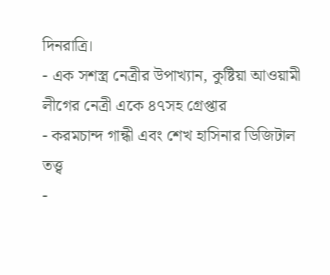দিনরাত্রি।
- এক সশস্ত্র নেত্রীর উপাখ্যান, কুষ্টিয়া আওয়ামী লীগের নেত্রী একে ৪৭সহ গ্রেপ্তার
- করমচান্দ গান্ধী এবং শেখ হাসিনার ডিজিটাল তত্ত্ব
-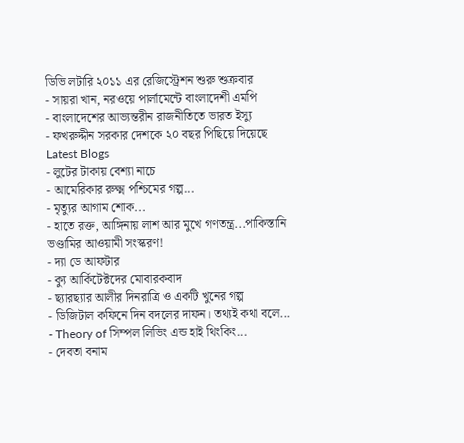ডিভি লটারি ২০১১ এর রেজিস্ট্রেশন শুরু শুক্রবার
- সায়রা খান, নরওয়ে পার্লামেন্টে বাংলাদেশী এমপি
- বাংলাদেশের আভ্যন্তরীন রাজনীতিতে ভারত ইস্যু
- ফখরুদ্দীন সরকার দেশকে ২০ বছর পিছিয়ে দিয়েছে
Latest Blogs
- লুটের টাকায় বেশ্যা নাচে
- আমেরিকার রুক্ষ্ম পশ্চিমের গল্প...
- মৃত্যুর আগাম শোক...
- হাতে রক্ত, আঙ্গিনায় লাশ আর মুখে গণতন্ত্র...পাকিস্তানি ভণ্ডামির আওয়ামী সংস্করণ!
- দ্যা ডে আফটার
- ক্যু আর্কিটেক্টদের মোবারকবাদ
- ছ্যারছ্যার আলীর দিনরাত্রি ও একটি খুনের গল্প
- ডিজিটাল কফিনে দিন বদলের দাফন। তথ্যই কথা বলে...
- Theory of সিম্পল লিভিং এন্ড হাই থিংকিং...
- দেবতা বনাম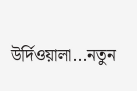উর্দিওয়ালা...নতুন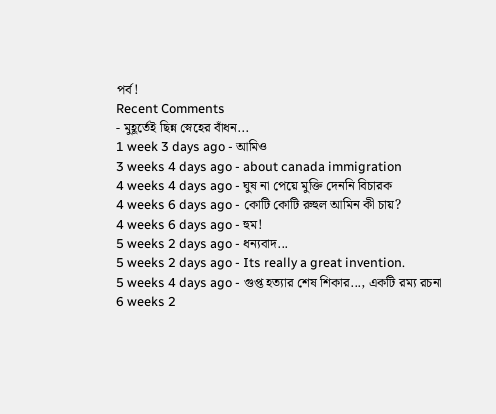পর্ব!
Recent Comments
- মুহূর্তেই ছিন্ন স্নেহের বাঁধন...
1 week 3 days ago - আমিও
3 weeks 4 days ago - about canada immigration
4 weeks 4 days ago - ঘুষ না পেয়ে মুক্তি দেননি বিচারক
4 weeks 6 days ago - কোটি কোটি রুহুল আমিন কী চায়?
4 weeks 6 days ago - হুম!
5 weeks 2 days ago - ধন্যবাদ...
5 weeks 2 days ago - Its really a great invention.
5 weeks 4 days ago - গুপ্ত হত্যার শেষ শিকার..., একটি রম্য রচনা
6 weeks 2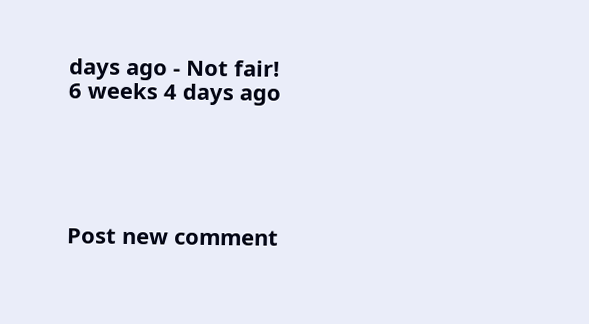days ago - Not fair!
6 weeks 4 days ago





Post new comment